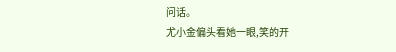问话。
尤小金偏头看她一眼,笑的开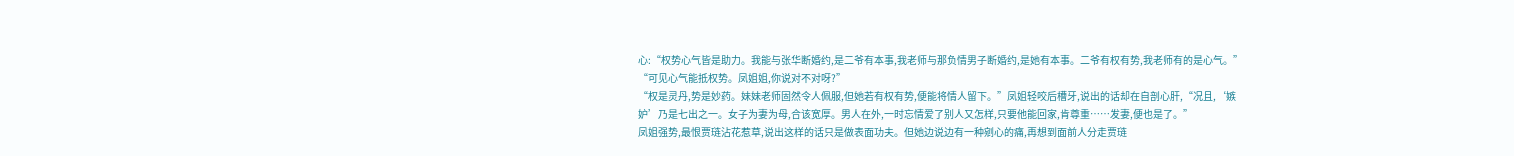心:“权势心气皆是助力。我能与张华断婚约,是二爷有本事,我老师与那负情男子断婚约,是她有本事。二爷有权有势,我老师有的是心气。”
“可见心气能抵权势。凤姐姐,你说对不对呀?”
“权是灵丹,势是妙药。妹妹老师固然令人佩服,但她若有权有势,便能将情人留下。”凤姐轻咬后槽牙,说出的话却在自剖心肝,“况且,‘嫉妒’乃是七出之一。女子为妻为母,合该宽厚。男人在外,一时忘情爱了别人又怎样,只要他能回家,肯尊重……发妻,便也是了。”
凤姐强势,最恨贾琏沾花惹草,说出这样的话只是做表面功夫。但她边说边有一种剜心的痛,再想到面前人分走贾琏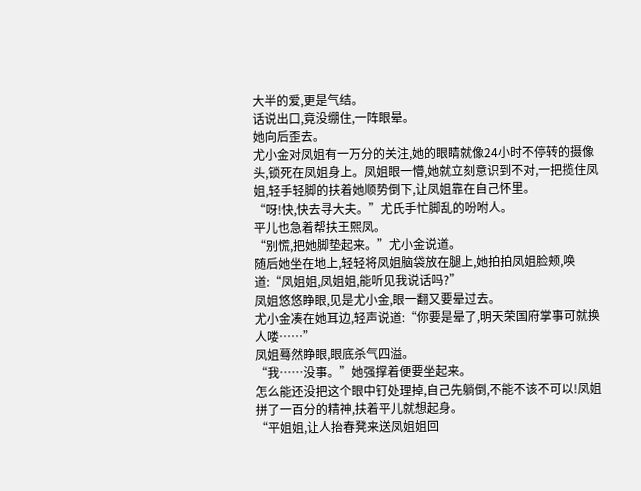大半的爱,更是气结。
话说出口,竟没绷住,一阵眼晕。
她向后歪去。
尤小金对凤姐有一万分的关注,她的眼睛就像24小时不停转的摄像头,锁死在凤姐身上。凤姐眼一懵,她就立刻意识到不对,一把揽住凤姐,轻手轻脚的扶着她顺势倒下,让凤姐靠在自己怀里。
“呀!快,快去寻大夫。”尤氏手忙脚乱的吩咐人。
平儿也急着帮扶王熙凤。
“别慌,把她脚垫起来。”尤小金说道。
随后她坐在地上,轻轻将凤姐脑袋放在腿上,她拍拍凤姐脸颊,唤道:“凤姐姐,凤姐姐,能听见我说话吗?”
凤姐悠悠睁眼,见是尤小金,眼一翻又要晕过去。
尤小金凑在她耳边,轻声说道:“你要是晕了,明天荣国府掌事可就换人喽……”
凤姐蓦然睁眼,眼底杀气四溢。
“我……没事。”她强撑着便要坐起来。
怎么能还没把这个眼中钉处理掉,自己先躺倒,不能不该不可以!凤姐拼了一百分的精神,扶着平儿就想起身。
“平姐姐,让人抬春凳来送凤姐姐回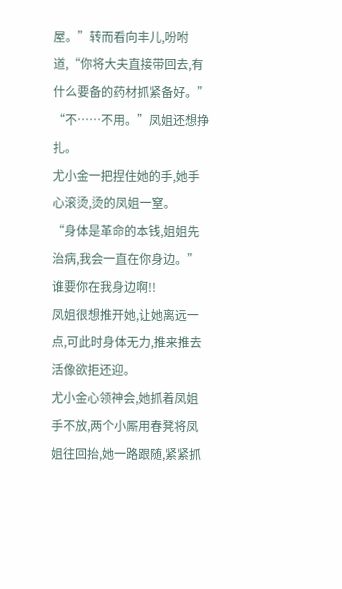屋。”转而看向丰儿,吩咐道,“你将大夫直接带回去,有什么要备的药材抓紧备好。”
“不……不用。”凤姐还想挣扎。
尤小金一把捏住她的手,她手心滚烫,烫的凤姐一窒。
“身体是革命的本钱,姐姐先治病,我会一直在你身边。”
谁要你在我身边啊!!
凤姐很想推开她,让她离远一点,可此时身体无力,推来推去活像欲拒还迎。
尤小金心领神会,她抓着凤姐手不放,两个小厮用春凳将凤姐往回抬,她一路跟随,紧紧抓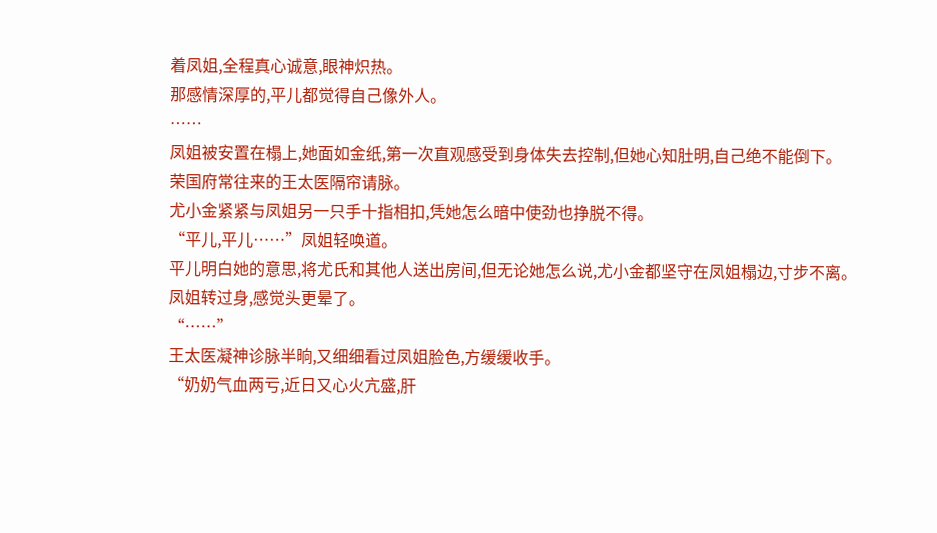着凤姐,全程真心诚意,眼神炽热。
那感情深厚的,平儿都觉得自己像外人。
……
凤姐被安置在榻上,她面如金纸,第一次直观感受到身体失去控制,但她心知肚明,自己绝不能倒下。
荣国府常往来的王太医隔帘请脉。
尤小金紧紧与凤姐另一只手十指相扣,凭她怎么暗中使劲也挣脱不得。
“平儿,平儿……”凤姐轻唤道。
平儿明白她的意思,将尤氏和其他人送出房间,但无论她怎么说,尤小金都坚守在凤姐榻边,寸步不离。
凤姐转过身,感觉头更晕了。
“……”
王太医凝神诊脉半晌,又细细看过凤姐脸色,方缓缓收手。
“奶奶气血两亏,近日又心火亢盛,肝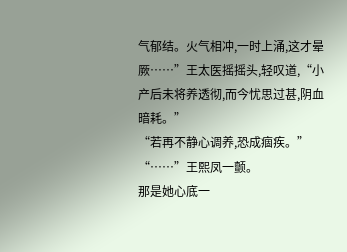气郁结。火气相冲,一时上涌,这才晕厥……”王太医摇摇头,轻叹道,“小产后未将养透彻,而今忧思过甚,阴血暗耗。”
“若再不静心调养,恐成痼疾。”
“……”王熙凤一颤。
那是她心底一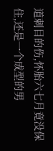道刺目的伤,怀胎六七月竟没保住,还是一个成型的男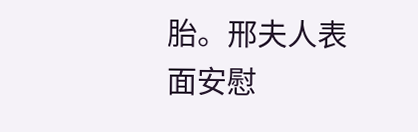胎。邢夫人表面安慰